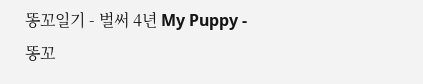똥꼬일기 - 벌써 4년 My Puppy - 똥꼬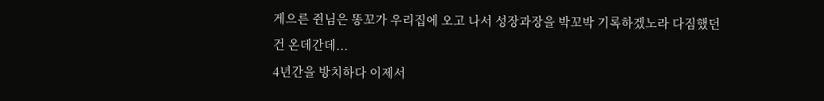게으른 쥔님은 똥꼬가 우리집에 오고 나서 성장과장을 박꼬박 기록하겠노라 다짐했던 건 온데간데...
4년간을 방치하다 이제서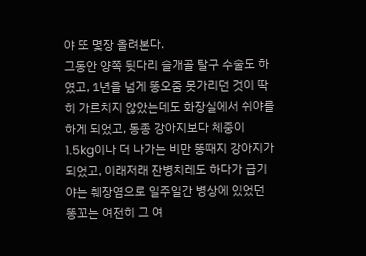야 또 몇장 올려본다.
그동안 양쪽 뒷다리 슬개골 탈구 수술도 하였고, 1년을 넘게 똥오줌 못가리던 것이 딱히 가르치지 않았는데도 화장실에서 쉬야를 하게 되었고, 동종 강아지보다 체중이 1.5kg이나 더 나가는 비만 똥때지 강아지가 되었고, 이래저래 잔병치레도 하다가 급기야는 췌장염으로 일주일간 병상에 있었던 똥꼬는 여전히 그 여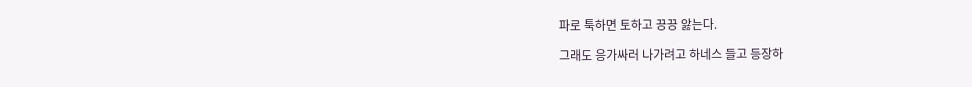파로 툭하면 토하고 끙끙 앓는다.

그래도 응가싸러 나가려고 하네스 들고 등장하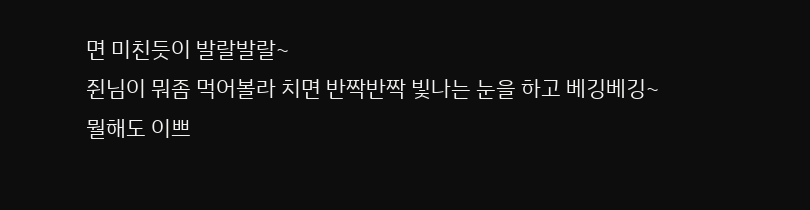면 미친듯이 발랄발랄~
쥔님이 뭐좀 먹어볼라 치면 반짝반짝 빛나는 눈을 하고 베깅베깅~
뭘해도 이쁘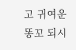고 귀여운 똥꼬 되시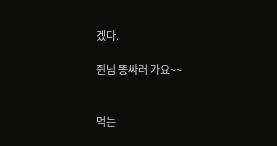겠다.

쥔님 똥싸러 가요~~


먹는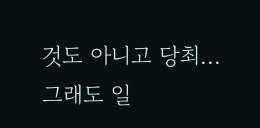것도 아니고 당최...
그래도 일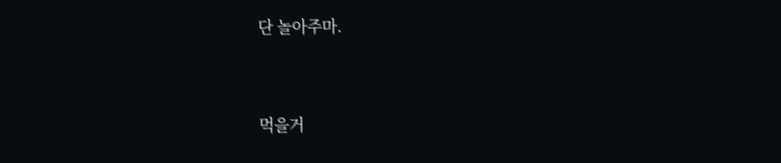단 놀아주마.


먹을거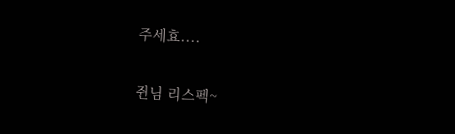주세효....


쥔님 리스펙~